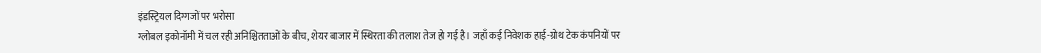इंडस्ट्रियल दिग्गजों पर भरोसा
ग्लोबल इकोनॉमी में चल रही अनिश्चितताओं के बीच, शेयर बाजार में स्थिरता की तलाश तेज हो गई है। जहाँ कई निवेशक हाई-ग्रोथ टेक कंपनियों पर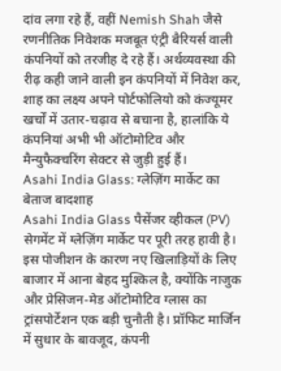दांव लगा रहे हैं, वहीं Nemish Shah जैसे रणनीतिक निवेशक मजबूत एंट्री बैरियर्स वाली कंपनियों को तरजीह दे रहे हैं। अर्थव्यवस्था की रीढ़ कही जाने वाली इन कंपनियों में निवेश कर, शाह का लक्ष्य अपने पोर्टफोलियो को कंज्यूमर खर्चों में उतार-चढ़ाव से बचाना है, हालांकि ये कंपनियां अभी भी ऑटोमोटिव और मैन्युफैक्चरिंग सेक्टर से जुड़ी हुई हैं।
Asahi India Glass: ग्लेज़िंग मार्केट का बेताज बादशाह
Asahi India Glass पैसेंजर व्हीकल (PV) सेगमेंट में ग्लेज़िंग मार्केट पर पूरी तरह हावी है। इस पोजीशन के कारण नए खिलाड़ियों के लिए बाजार में आना बेहद मुश्किल है, क्योंकि नाजुक और प्रेसिजन-मेड ऑटोमोटिव ग्लास का ट्रांसपोर्टेशन एक बड़ी चुनौती है। प्रॉफिट मार्जिन में सुधार के बावजूद, कंपनी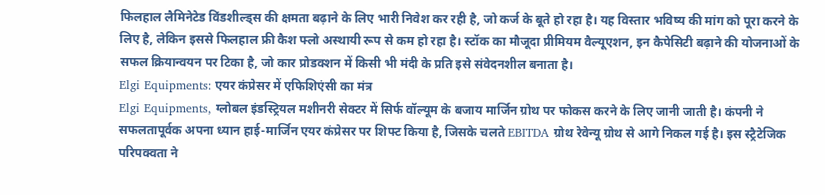फिलहाल लैमिनेटेड विंडशील्ड्स की क्षमता बढ़ाने के लिए भारी निवेश कर रही है, जो कर्ज के बूते हो रहा है। यह विस्तार भविष्य की मांग को पूरा करने के लिए है, लेकिन इससे फिलहाल फ्री कैश फ्लो अस्थायी रूप से कम हो रहा है। स्टॉक का मौजूदा प्रीमियम वैल्यूएशन, इन कैपेसिटी बढ़ाने की योजनाओं के सफल क्रियान्वयन पर टिका है, जो कार प्रोडक्शन में किसी भी मंदी के प्रति इसे संवेदनशील बनाता है।
Elgi Equipments: एयर कंप्रेसर में एफिशिएंसी का मंत्र
Elgi Equipments, ग्लोबल इंडस्ट्रियल मशीनरी सेक्टर में सिर्फ वॉल्यूम के बजाय मार्जिन ग्रोथ पर फोकस करने के लिए जानी जाती है। कंपनी ने सफलतापूर्वक अपना ध्यान हाई-मार्जिन एयर कंप्रेसर पर शिफ्ट किया है, जिसके चलते EBITDA ग्रोथ रेवेन्यू ग्रोथ से आगे निकल गई है। इस स्ट्रैटेजिक परिपक्वता ने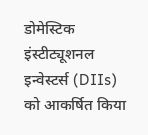डोमेस्टिक इंस्टीट्यूशनल इन्वेस्टर्स (DIIs) को आकर्षित किया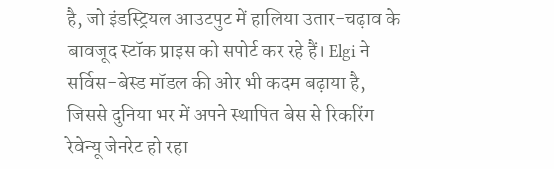है, जो इंडस्ट्रियल आउटपुट में हालिया उतार-चढ़ाव के बावजूद स्टॉक प्राइस को सपोर्ट कर रहे हैं। Elgi ने सर्विस-बेस्ड मॉडल की ओर भी कदम बढ़ाया है, जिससे दुनिया भर में अपने स्थापित बेस से रिकरिंग रेवेन्यू जेनरेट हो रहा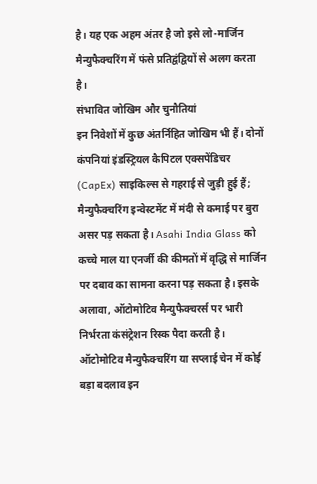है। यह एक अहम अंतर है जो इसे लो-मार्जिन मैन्युफैक्चरिंग में फंसे प्रतिद्वंद्वियों से अलग करता है।
संभावित जोखिम और चुनौतियां
इन निवेशों में कुछ अंतर्निहित जोखिम भी हैं। दोनों कंपनियां इंडस्ट्रियल कैपिटल एक्सपेंडिचर (CapEx) साइकिल्स से गहराई से जुड़ी हुई हैं; मैन्युफैक्चरिंग इन्वेस्टमेंट में मंदी से कमाई पर बुरा असर पड़ सकता है। Asahi India Glass को कच्चे माल या एनर्जी की कीमतों में वृद्धि से मार्जिन पर दबाव का सामना करना पड़ सकता है। इसके अलावा, ऑटोमोटिव मैन्युफैक्चरर्स पर भारी निर्भरता कंसंट्रेशन रिस्क पैदा करती है। ऑटोमोटिव मैन्युफैक्चरिंग या सप्लाई चेन में कोई बड़ा बदलाव इन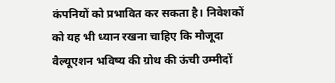कंपनियों को प्रभावित कर सकता है। निवेशकों को यह भी ध्यान रखना चाहिए कि मौजूदा वैल्यूएशन भविष्य की ग्रोथ की ऊंची उम्मीदों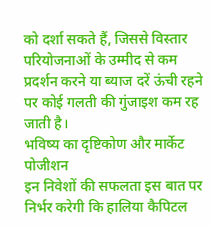को दर्शा सकते हैं, जिससे विस्तार परियोजनाओं के उम्मीद से कम प्रदर्शन करने या ब्याज दरें ऊंची रहने पर कोई गलती की गुंजाइश कम रह जाती है।
भविष्य का दृष्टिकोण और मार्केट पोजीशन
इन निवेशों की सफलता इस बात पर निर्भर करेगी कि हालिया कैपिटल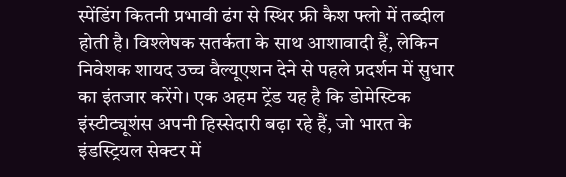स्पेंडिंग कितनी प्रभावी ढंग से स्थिर फ्री कैश फ्लो में तब्दील होती है। विश्लेषक सतर्कता के साथ आशावादी हैं, लेकिन निवेशक शायद उच्च वैल्यूएशन देने से पहले प्रदर्शन में सुधार का इंतजार करेंगे। एक अहम ट्रेंड यह है कि डोमेस्टिक इंस्टीट्यूशंस अपनी हिस्सेदारी बढ़ा रहे हैं, जो भारत के इंडस्ट्रियल सेक्टर में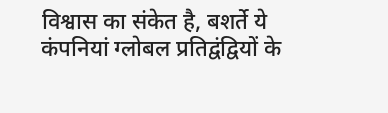विश्वास का संकेत है, बशर्ते ये कंपनियां ग्लोबल प्रतिद्वंद्वियों के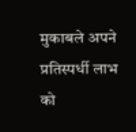मुकाबले अपने प्रतिस्पर्धी लाभ को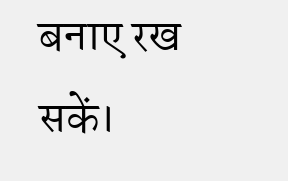बनाए रख सकें।